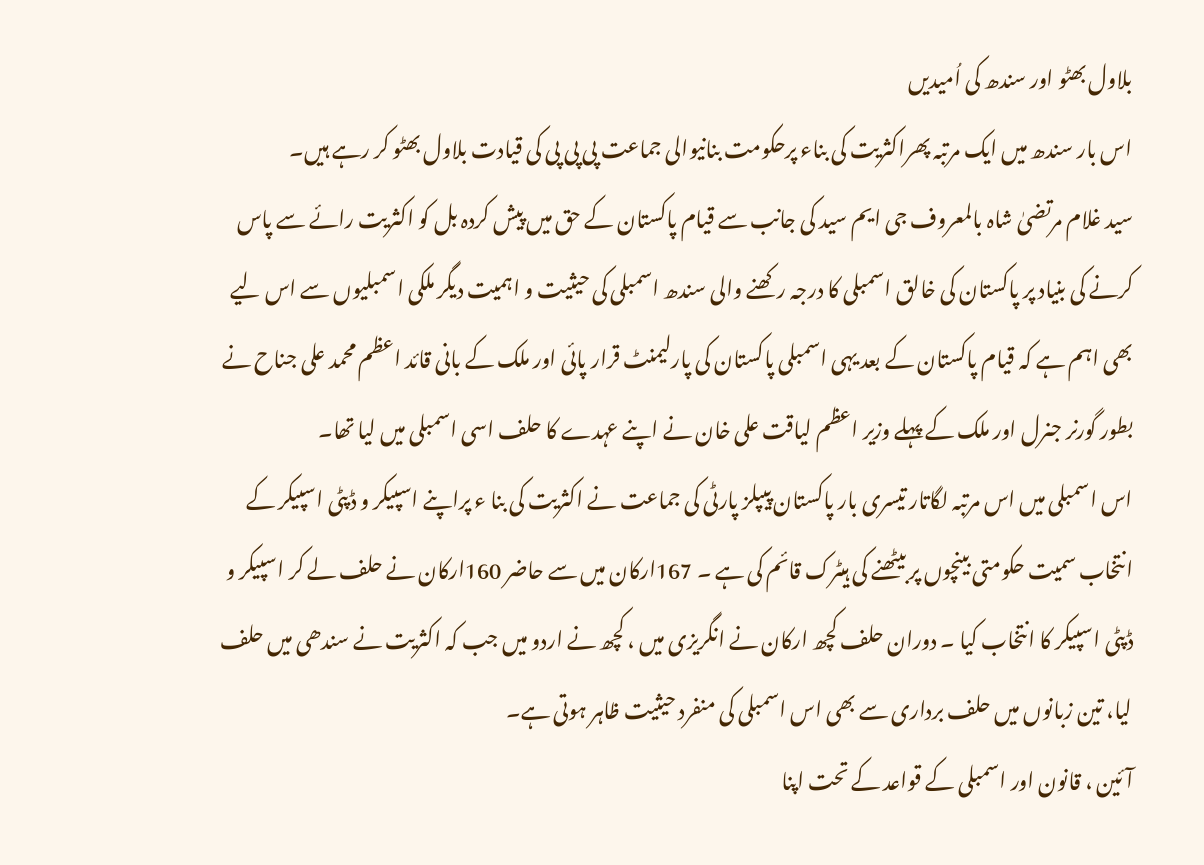بلاول بھٹو اور سندھ کی اُمیدیں
اس بار سندھ میں ایک مرتبہ پھراکثریت کی بناء پرحکومت بنانیوالی جماعت پی پی پی کی قیادت بلاول بھٹو کر رہے ہیں۔
سید غلام مرتضیٰ شاہ بالمعروف جی ایم سید کی جانب سے قیام پاکستان کے حق میں پیش کردہ بل کو اکثریت رائے سے پاس کرنے کی بنیاد پر پاکستان کی خالق اسمبلی کا درجہ رکھنے والی سندھ اسمبلی کی حیثیت و اہمیت دیگر ملکی اسمبلیوں سے اس لیے بھی اہم ہے کہ قیام پاکستان کے بعد یہی اسمبلی پاکستان کی پارلیمنٹ قرار پائی اور ملک کے بانی قائد اعظم محمد علی جناح نے بطور گورنر جنرل اور ملک کے پہلے وزیر اعظم لیاقت علی خان نے اپنے عہدے کا حلف اسی اسمبلی میں لیا تھا۔
اس اسمبلی میں اس مرتبہ لگاتار تیسری بار پاکستان پیپلز پارٹی کی جماعت نے اکثریت کی بنا ء پراپنے اسپیکر و ڈپٹی اسپیکر کے انتخاب سمیت حکومتی بینچوں پر بیٹھنے کی ہیٹرک قائم کی ہے ۔ 167ارکان میں سے حاضر 160ارکان نے حلف لے کر اسپیکر و ڈپٹی اسپیکر کا انتخاب کیا ۔ دوران حلف کچھ ارکان نے انگریزی میں ، کچھ نے اردو میں جب کہ اکثریت نے سندھی میں حلف لیا، تین زبانوں میں حلف برداری سے بھی اس اسمبلی کی منفرد حیثیت ظاہر ہوتی ہے۔
آئین ، قانون اور اسمبلی کے قواعد کے تحت اپنا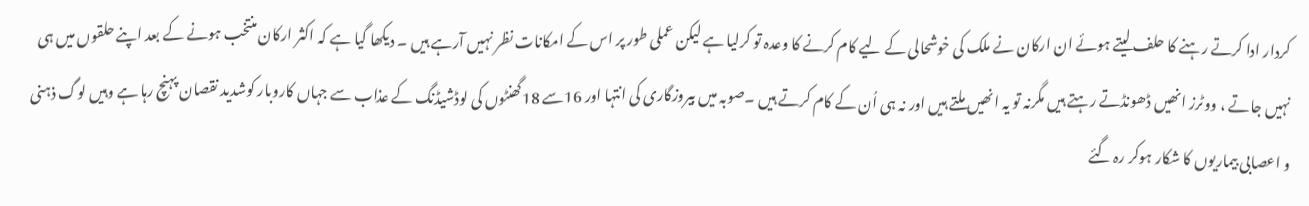کردار ادا کرتے رہنے کا حلف لیتے ہوئے ان ارکان نے ملک کی خوشحالی کے لیے کام کرنے کا وعدہ تو کرلیا ہے لیکن عملی طور پر اس کے امکانات نظر نہیں آرہے ہیں ۔ دیکھا گیا ہے کہ اکثر ارکان منتخب ہونے کے بعد اپنے حلقوں میں ہی نہیں جاتے ، ووٹرز انھیں ڈھونڈتے رہتے ہیں مگرنہ تو یہ انھیں ملتے ہیں اور نہ ہی اُن کے کام کرتے ہیں ۔صوبہ میں بیروزگاری کی انتہا اور 16سے 18گھنٹوں کی لوڈشیڈنگ کے عذاب سے جہاں کاروبار کوشدید نقصان پہنچ رہا ہے وہیں لوگ ذہنی و اعصابی بیماریوں کا شکار ہوکر رہ گئے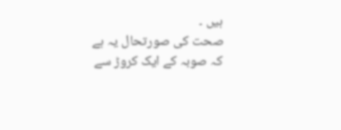ہیں ۔
صحت کی صورتحال یہ ہے کہ صوبہ کے ایک کروڑ سے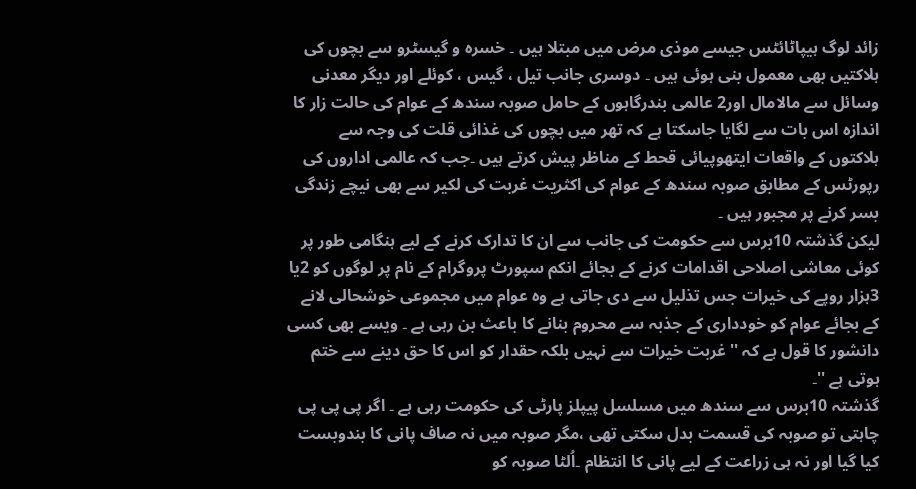زائد لوگ ہیپاٹائٹس جیسے موذی مرض میں مبتلا ہیں ۔ خسرہ و گیسٹرو سے بچوں کی ہلاکتیں بھی معمول بنی ہوئی ہیں ۔ دوسری جانب تیل ، گیس ، کوئلے اور دیگر معدنی وسائل سے مالامال اور2 عالمی بندرگاہوں کے حامل صوبہ سندھ کے عوام کی حالت زار کا اندازہ اس بات سے لگایا جاسکتا ہے کہ تھر میں بچوں کی غذائی قلت کی وجہ سے ہلاکتوں کے واقعات ایتھوپیائی قحط کے مناظر پیش کرتے ہیں ۔جب کہ عالمی اداروں کی رپورٹس کے مطابق صوبہ سندھ کے عوام کی اکثریت غربت کی لکیر سے بھی نیچے زندگی بسر کرنے پر مجبور ہیں ۔
لیکن گذشتہ 10برس سے حکومت کی جانب سے ان کا تدارک کرنے کے لیے ہنگامی طور پر کوئی معاشی اصلاحی اقدامات کرنے کے بجائے انکم سپورٹ پروگرام کے نام پر لوگوں کو 2یا 3ہزار روپے کی خیرات جس تذلیل سے دی جاتی ہے وہ عوام میں مجموعی خوشحالی لانے کے بجائے عوام کو خودداری کے جذبہ سے محروم بنانے کا باعث بن رہی ہے ۔ ویسے بھی کسی دانشور کا قول ہے کہ '' غربت خیرات سے نہیں بلکہ حقدار کو اس کا حق دینے سے ختم ہوتی ہے ''۔
گذشتہ 10برس سے سندھ میں مسلسل پیپلز پارٹی کی حکومت رہی ہے ۔ اگر پی پی پی چاہتی تو صوبہ کی قسمت بدل سکتی تھی ،مگر صوبہ میں نہ صاف پانی کا بندوبست کیا گیا اور نہ ہی زراعت کے لیے پانی کا انتظام ۔اُلٹا صوبہ کو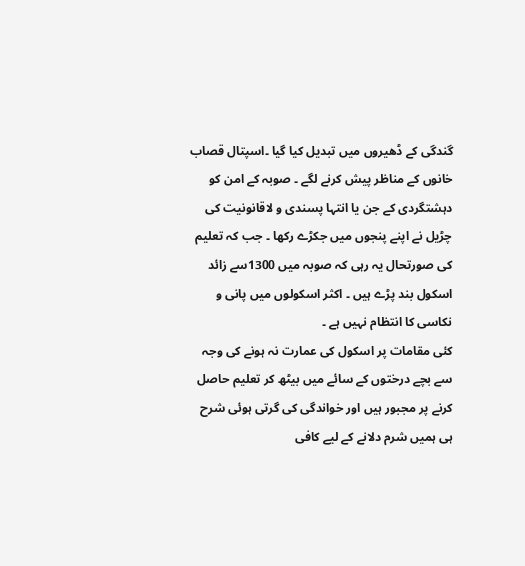گندگی کے ڈھیروں میں تبدیل کیا گیا ۔اسپتال قصاب خانوں کے مناظر پیش کرنے لگے ۔ صوبہ کے امن کو دہشتگردی کے جن یا انتہا پسندی و لاقانونیت کی چڑیل نے اپنے پنجوں میں جکڑے رکھا ۔ جب کہ تعلیم کی صورتحال یہ رہی کہ صوبہ میں 1300سے زائد اسکول بند پڑے ہیں ۔ اکثر اسکولوں میں پانی و نکاسی کا انتظام نہیں ہے ۔
کئی مقامات پر اسکول کی عمارت نہ ہونے کی وجہ سے بچے درختوں کے سائے میں بیٹھ کر تعلیم حاصل کرنے پر مجبور ہیں اور خواندگی کی گرتی ہوئی شرح ہی ہمیں شرم دلانے کے لیے کافی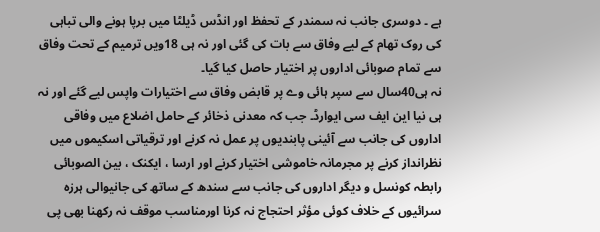ہے ۔ دوسری جانب نہ سمندر کے تحفظ اور انڈس ڈیلٹا میں برپا ہونے والی تباہی کی روک تھام کے لیے وفاق سے بات کی گئی اور نہ ہی 18ویں ترمیم کے تحت وفاق سے تمام صوبائی اداروں پر اختیار حاصل کیا گیا۔
نہ ہی40سال سے سپر ہائی وے پر قابض وفاق سے اختیارات واپس لیے گئے اور نہ ہی نیا این ایف سی ایوارڈ۔ جب کہ معدنی ذخائر کے حامل اضلاع میں وفاقی اداروں کی جانب سے آئینی پابندیوں پر عمل نہ کرنے اور ترقیاتی اسکیموں میں نظرانداز کرنے پر مجرمانہ خاموشی اختیار کرنے اور ارسا ، ایکنک ، بین الصوبائی رابطہ کونسل و دیگر اداروں کی جانب سے سندھ کے ساتھ کی جانیوالی ہرزہ سرائیوں کے خلاف کوئی مؤثر احتجاج نہ کرنا اورمناسب موقف نہ رکھنا بھی پی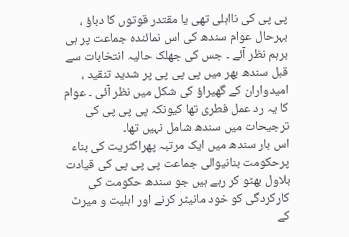پی پی کی نااہلی تھی یا مقتدر قوتوں کا دباؤ ، بہرحال عوام سندھ کی اس نمائندہ جماعت پر ہی برہم نظر آئے ۔ جس کی جھلک حالیہ انتخابات سے قبل سندھ بھر میں پی پی پی پر شدید تنقید ، امیدواران کے گھیراؤ کی شکل میں نظر آئی ۔ عوام کا یہ رد عمل فطری تھا کیونکہ پی پی پی کی ترجیحات میں سندھ شامل نہیں تھا۔
اس بار سندھ میں ایک مرتبہ پھراکثریت کی بناء پرحکومت بنانیوالی جماعت پی پی پی کی قیادت بلاول بھٹو کر رہے ہیں جو سندھ حکومت کی کارکردگی کو خود مانیٹر کرنے اور اہلیت و میرٹ کے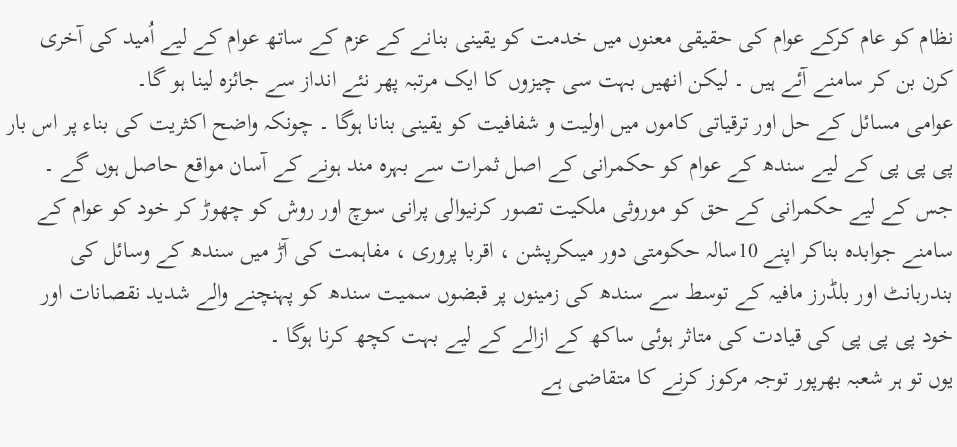نظام کو عام کرکے عوام کی حقیقی معنوں میں خدمت کو یقینی بنانے کے عزم کے ساتھ عوام کے لیے اُمید کی آخری کرن بن کر سامنے آئے ہیں ۔ لیکن انھیں بہت سی چیزوں کا ایک مرتبہ پھر نئے انداز سے جائزہ لینا ہو گا۔
عوامی مسائل کے حل اور ترقیاتی کاموں میں اولیت و شفافیت کو یقینی بنانا ہوگا ۔ چونکہ واضح اکثریت کی بناء پر اس بار پی پی پی کے لیے سندھ کے عوام کو حکمرانی کے اصل ثمرات سے بہرہ مند ہونے کے آسان مواقع حاصل ہوں گے ۔ جس کے لیے حکمرانی کے حق کو موروثی ملکیت تصور کرنیوالی پرانی سوچ اور روش کو چھوڑ کر خود کو عوام کے سامنے جوابدہ بناکر اپنے 10سالہ حکومتی دور میںکرپشن ، اقربا پروری ، مفاہمت کی آڑ میں سندھ کے وسائل کی بندربانٹ اور بلڈرز مافیہ کے توسط سے سندھ کی زمینوں پر قبضوں سمیت سندھ کو پہنچنے والے شدید نقصانات اور خود پی پی پی کی قیادت کی متاثر ہوئی ساکھ کے ازالے کے لیے بہت کچھ کرنا ہوگا ۔
یوں تو ہر شعبہ بھرپور توجہ مرکوز کرنے کا متقاضی ہے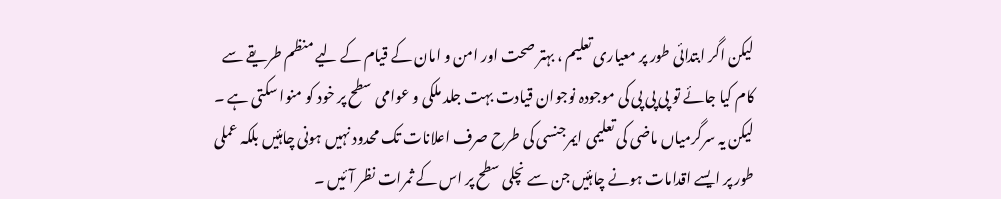لیکن اگر ابتدائی طور پر معیاری تعلیم ، بہتر صحت اور امن و امان کے قیام کے لیے منظم طریقے سے کام کیا جائے تو پی پی پی کی موجودہ نوجوان قیادت بہت جلد ملکی و عوامی سطح پر خود کو منوا سکتی ہے ۔ لیکن یہ سرگرمیاں ماضی کی تعلیمی ایمرجنسی کی طرح صرف اعلانات تک محدود نہیں ہونی چاہئیں بلکہ عملی طور پر ایسے اقدامات ہونے چاہئیں جن سے نچلی سطح پر اس کے ثمرات نظر آئیں ۔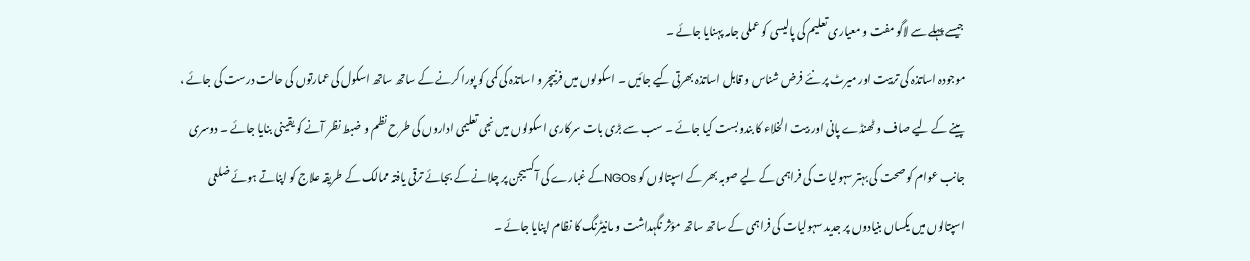جیسے پہلے سے لاگو مفت و معیاری تعلیم کی پالیسی کو عملی جامہ پہنایا جائے ۔
موجودہ اساتذہ کی تربیت اور میرٹ پر نئے فرض شناس و قابل اساتذہ بھرتی کیے جائیں ۔ اسکولوں میں فرنیچر و اساتذہ کی کمی کو پورا کرنے کے ساتھ ساتھ اسکول کی عمارتوں کی حالت درست کی جائے ، پینے کے لیے صاف و ٹھنڈے پانی اور بیت الخلاء کا بندوبست کیا جائے ۔ سب سے بڑی بات سرکاری اسکولوں میں نجی تعلیمی اداروں کی طرح نظم و ضبط نظر آنے کو یقینی بنایا جائے ۔ دوسری جانب عوام کو صحت کی بہتر سہولیات کی فراہمی کے لیے صوبہ بھر کے اسپتالوں کو NGOsکے غبارے کی آکسیجن پر چلانے کے بجائے ترقی یافتہ ممالک کے طریقہ علاج کو اپناتے ہوئے ضلعی اسپتالوں میں یکساں بنیادوں پر جدید سہولیات کی فراہمی کے ساتھ ساتھ مؤثر نگہداشت و مانیٹرنگ کا نظام اپنایا جائے ۔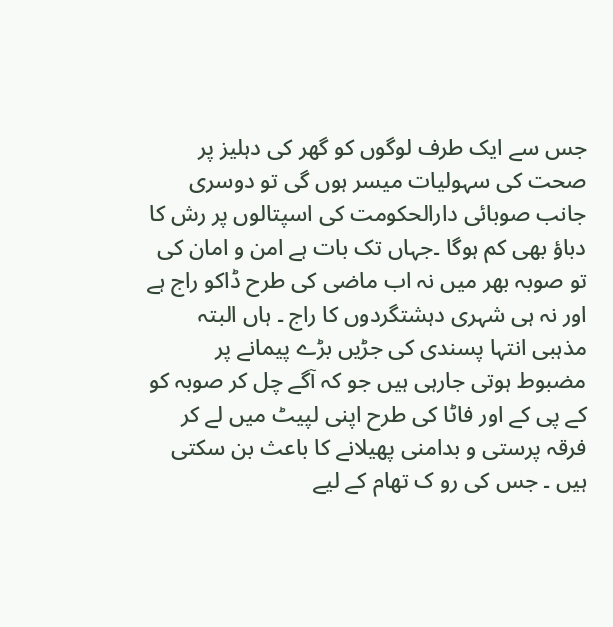جس سے ایک طرف لوگوں کو گھر کی دہلیز پر صحت کی سہولیات میسر ہوں گی تو دوسری جانب صوبائی دارالحکومت کی اسپتالوں پر رش کا دباؤ بھی کم ہوگا ۔جہاں تک بات ہے امن و امان کی تو صوبہ بھر میں نہ اب ماضی کی طرح ڈاکو راج ہے اور نہ ہی شہری دہشتگردوں کا راج ۔ ہاں البتہ مذہبی انتہا پسندی کی جڑیں بڑے پیمانے پر مضبوط ہوتی جارہی ہیں جو کہ آگے چل کر صوبہ کو کے پی کے اور فاٹا کی طرح اپنی لپیٹ میں لے کر فرقہ پرستی و بدامنی پھیلانے کا باعث بن سکتی ہیں ۔ جس کی رو ک تھام کے لیے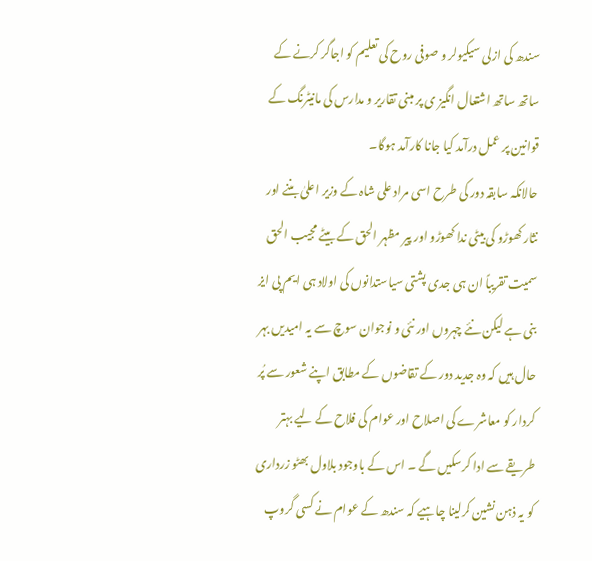سندھ کی ازلی سیکیولر و صوفی روح کی تعلیم کو اجاگر کرنے کے ساتھ ساتھ اشتعال انگیز ی پر مبنی تقاریر و مدارس کی مانیٹرنگ کے قوانین پر عمل درآمد کیا جانا کارآمد ہوگا۔
حالانکہ سابقہ دور کی طرح اسی مراد علی شاہ کے وزیر اعلیٰ بننے اور نثار کھوڑو کی بیٹی ندا کھوڑو اور پیر مظہر الحق کے بیٹے مجیب الحق سمیت تقریباً ان ہی جدی پشتی سیاستدانوں کی اولاد ہی ایم پی ایز بنی ہے لیکن نئے چہروں اور نئی و نوجوان سوچ سے یہ امیدیں بہر حال ہیں کہ وہ جدید دور کے تقاضوں کے مطابق اپنے شعور سے پُر کردار کو معاشرے کی اصلاح اور عوام کی فلاح کے لیے بہتر طریقے سے ادا کرسکیں گے ۔ اس کے باوجود بلاول بھٹو زرداری کو یہ ذہن نشین کرلینا چاہیے کہ سندھ کے عوام نے کسی گروپ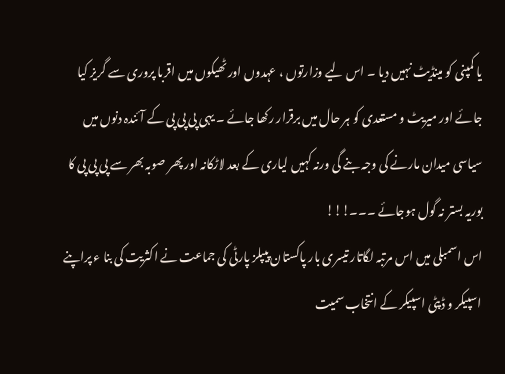یا کمپنی کو مینڈیٹ نہیں دیا ۔ اس لیے وزارتوں ، عہدوں اور ٹھیکوں میں اقربا پروری سے گریز کیا جائے اور میریٹ و مستعدی کو ہر حال میں برقرار رکھا جائے ۔ یہی پی پی پی کے آئندہ دنوں میں سیاسی میدان مارنے کی وجہ بنے گی ورنہ کہیں لیاری کے بعد لاڑکانہ اور پھر صوبہ بھر سے پی پی پی کا بوریہ بستر نہ گول ہوجائے ۔۔۔!!!
اس اسمبلی میں اس مرتبہ لگاتار تیسری بار پاکستان پیپلز پارٹی کی جماعت نے اکثریت کی بنا ء پراپنے اسپیکر و ڈپٹی اسپیکر کے انتخاب سمیت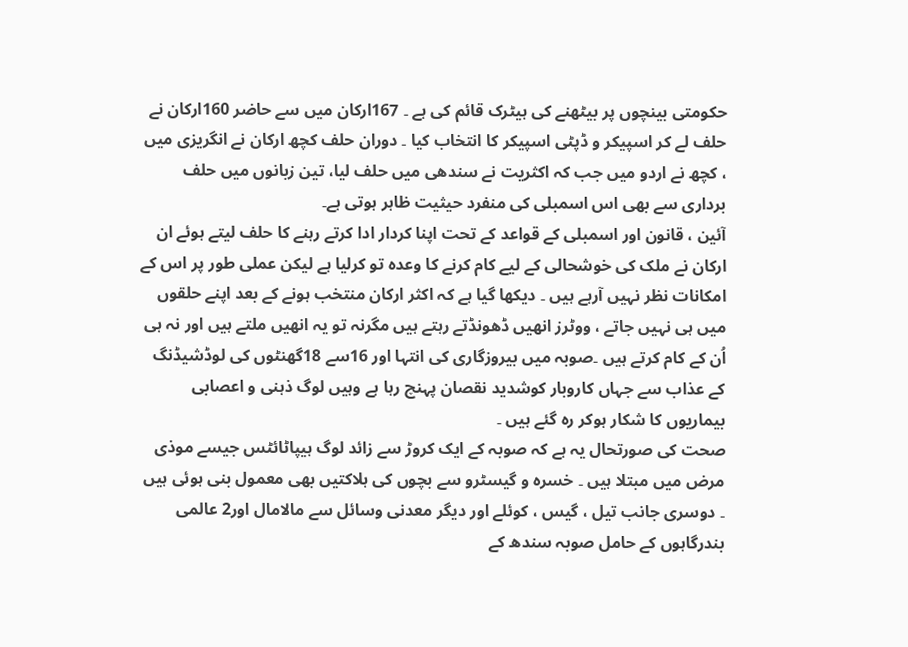حکومتی بینچوں پر بیٹھنے کی ہیٹرک قائم کی ہے ۔ 167ارکان میں سے حاضر 160ارکان نے حلف لے کر اسپیکر و ڈپٹی اسپیکر کا انتخاب کیا ۔ دوران حلف کچھ ارکان نے انگریزی میں ، کچھ نے اردو میں جب کہ اکثریت نے سندھی میں حلف لیا، تین زبانوں میں حلف برداری سے بھی اس اسمبلی کی منفرد حیثیت ظاہر ہوتی ہے۔
آئین ، قانون اور اسمبلی کے قواعد کے تحت اپنا کردار ادا کرتے رہنے کا حلف لیتے ہوئے ان ارکان نے ملک کی خوشحالی کے لیے کام کرنے کا وعدہ تو کرلیا ہے لیکن عملی طور پر اس کے امکانات نظر نہیں آرہے ہیں ۔ دیکھا گیا ہے کہ اکثر ارکان منتخب ہونے کے بعد اپنے حلقوں میں ہی نہیں جاتے ، ووٹرز انھیں ڈھونڈتے رہتے ہیں مگرنہ تو یہ انھیں ملتے ہیں اور نہ ہی اُن کے کام کرتے ہیں ۔صوبہ میں بیروزگاری کی انتہا اور 16سے 18گھنٹوں کی لوڈشیڈنگ کے عذاب سے جہاں کاروبار کوشدید نقصان پہنچ رہا ہے وہیں لوگ ذہنی و اعصابی بیماریوں کا شکار ہوکر رہ گئے ہیں ۔
صحت کی صورتحال یہ ہے کہ صوبہ کے ایک کروڑ سے زائد لوگ ہیپاٹائٹس جیسے موذی مرض میں مبتلا ہیں ۔ خسرہ و گیسٹرو سے بچوں کی ہلاکتیں بھی معمول بنی ہوئی ہیں ۔ دوسری جانب تیل ، گیس ، کوئلے اور دیگر معدنی وسائل سے مالامال اور2 عالمی بندرگاہوں کے حامل صوبہ سندھ کے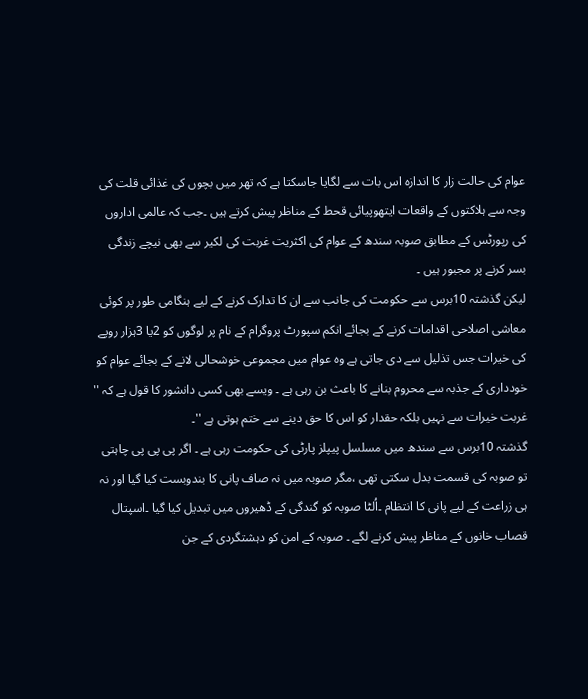عوام کی حالت زار کا اندازہ اس بات سے لگایا جاسکتا ہے کہ تھر میں بچوں کی غذائی قلت کی وجہ سے ہلاکتوں کے واقعات ایتھوپیائی قحط کے مناظر پیش کرتے ہیں ۔جب کہ عالمی اداروں کی رپورٹس کے مطابق صوبہ سندھ کے عوام کی اکثریت غربت کی لکیر سے بھی نیچے زندگی بسر کرنے پر مجبور ہیں ۔
لیکن گذشتہ 10برس سے حکومت کی جانب سے ان کا تدارک کرنے کے لیے ہنگامی طور پر کوئی معاشی اصلاحی اقدامات کرنے کے بجائے انکم سپورٹ پروگرام کے نام پر لوگوں کو 2یا 3ہزار روپے کی خیرات جس تذلیل سے دی جاتی ہے وہ عوام میں مجموعی خوشحالی لانے کے بجائے عوام کو خودداری کے جذبہ سے محروم بنانے کا باعث بن رہی ہے ۔ ویسے بھی کسی دانشور کا قول ہے کہ '' غربت خیرات سے نہیں بلکہ حقدار کو اس کا حق دینے سے ختم ہوتی ہے ''۔
گذشتہ 10برس سے سندھ میں مسلسل پیپلز پارٹی کی حکومت رہی ہے ۔ اگر پی پی پی چاہتی تو صوبہ کی قسمت بدل سکتی تھی ،مگر صوبہ میں نہ صاف پانی کا بندوبست کیا گیا اور نہ ہی زراعت کے لیے پانی کا انتظام ۔اُلٹا صوبہ کو گندگی کے ڈھیروں میں تبدیل کیا گیا ۔اسپتال قصاب خانوں کے مناظر پیش کرنے لگے ۔ صوبہ کے امن کو دہشتگردی کے جن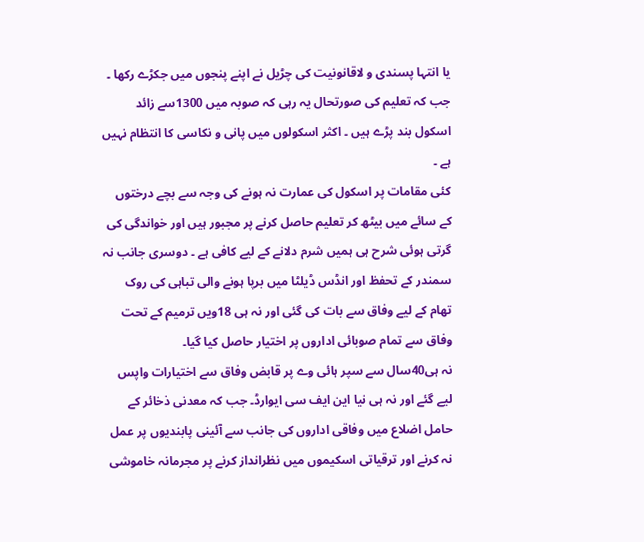یا انتہا پسندی و لاقانونیت کی چڑیل نے اپنے پنجوں میں جکڑے رکھا ۔ جب کہ تعلیم کی صورتحال یہ رہی کہ صوبہ میں 1300سے زائد اسکول بند پڑے ہیں ۔ اکثر اسکولوں میں پانی و نکاسی کا انتظام نہیں ہے ۔
کئی مقامات پر اسکول کی عمارت نہ ہونے کی وجہ سے بچے درختوں کے سائے میں بیٹھ کر تعلیم حاصل کرنے پر مجبور ہیں اور خواندگی کی گرتی ہوئی شرح ہی ہمیں شرم دلانے کے لیے کافی ہے ۔ دوسری جانب نہ سمندر کے تحفظ اور انڈس ڈیلٹا میں برپا ہونے والی تباہی کی روک تھام کے لیے وفاق سے بات کی گئی اور نہ ہی 18ویں ترمیم کے تحت وفاق سے تمام صوبائی اداروں پر اختیار حاصل کیا گیا۔
نہ ہی40سال سے سپر ہائی وے پر قابض وفاق سے اختیارات واپس لیے گئے اور نہ ہی نیا این ایف سی ایوارڈ۔ جب کہ معدنی ذخائر کے حامل اضلاع میں وفاقی اداروں کی جانب سے آئینی پابندیوں پر عمل نہ کرنے اور ترقیاتی اسکیموں میں نظرانداز کرنے پر مجرمانہ خاموشی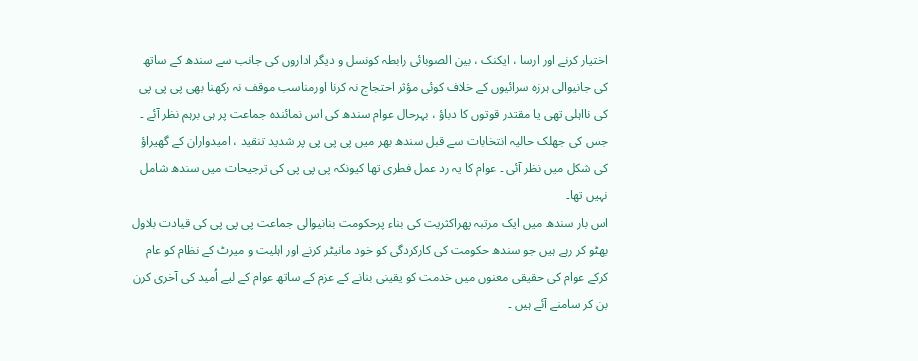اختیار کرنے اور ارسا ، ایکنک ، بین الصوبائی رابطہ کونسل و دیگر اداروں کی جانب سے سندھ کے ساتھ کی جانیوالی ہرزہ سرائیوں کے خلاف کوئی مؤثر احتجاج نہ کرنا اورمناسب موقف نہ رکھنا بھی پی پی پی کی نااہلی تھی یا مقتدر قوتوں کا دباؤ ، بہرحال عوام سندھ کی اس نمائندہ جماعت پر ہی برہم نظر آئے ۔ جس کی جھلک حالیہ انتخابات سے قبل سندھ بھر میں پی پی پی پر شدید تنقید ، امیدواران کے گھیراؤ کی شکل میں نظر آئی ۔ عوام کا یہ رد عمل فطری تھا کیونکہ پی پی پی کی ترجیحات میں سندھ شامل نہیں تھا۔
اس بار سندھ میں ایک مرتبہ پھراکثریت کی بناء پرحکومت بنانیوالی جماعت پی پی پی کی قیادت بلاول بھٹو کر رہے ہیں جو سندھ حکومت کی کارکردگی کو خود مانیٹر کرنے اور اہلیت و میرٹ کے نظام کو عام کرکے عوام کی حقیقی معنوں میں خدمت کو یقینی بنانے کے عزم کے ساتھ عوام کے لیے اُمید کی آخری کرن بن کر سامنے آئے ہیں ۔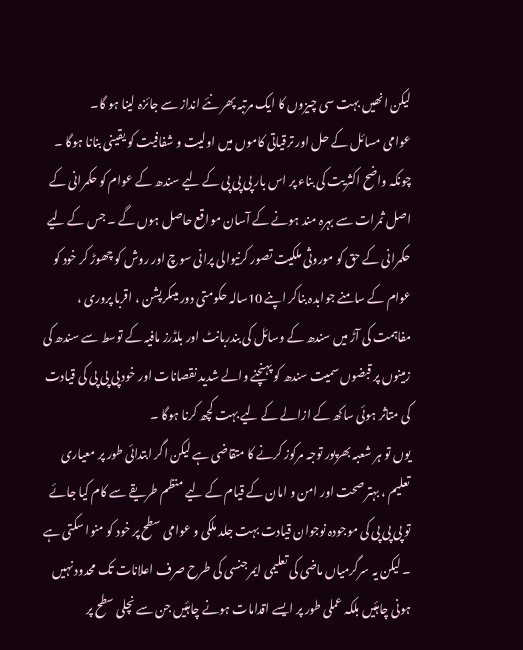لیکن انھیں بہت سی چیزوں کا ایک مرتبہ پھر نئے انداز سے جائزہ لینا ہو گا۔
عوامی مسائل کے حل اور ترقیاتی کاموں میں اولیت و شفافیت کو یقینی بنانا ہوگا ۔ چونکہ واضح اکثریت کی بناء پر اس بار پی پی پی کے لیے سندھ کے عوام کو حکمرانی کے اصل ثمرات سے بہرہ مند ہونے کے آسان مواقع حاصل ہوں گے ۔ جس کے لیے حکمرانی کے حق کو موروثی ملکیت تصور کرنیوالی پرانی سوچ اور روش کو چھوڑ کر خود کو عوام کے سامنے جوابدہ بناکر اپنے 10سالہ حکومتی دور میںکرپشن ، اقربا پروری ، مفاہمت کی آڑ میں سندھ کے وسائل کی بندربانٹ اور بلڈرز مافیہ کے توسط سے سندھ کی زمینوں پر قبضوں سمیت سندھ کو پہنچنے والے شدید نقصانات اور خود پی پی پی کی قیادت کی متاثر ہوئی ساکھ کے ازالے کے لیے بہت کچھ کرنا ہوگا ۔
یوں تو ہر شعبہ بھرپور توجہ مرکوز کرنے کا متقاضی ہے لیکن اگر ابتدائی طور پر معیاری تعلیم ، بہتر صحت اور امن و امان کے قیام کے لیے منظم طریقے سے کام کیا جائے تو پی پی پی کی موجودہ نوجوان قیادت بہت جلد ملکی و عوامی سطح پر خود کو منوا سکتی ہے ۔ لیکن یہ سرگرمیاں ماضی کی تعلیمی ایمرجنسی کی طرح صرف اعلانات تک محدود نہیں ہونی چاہئیں بلکہ عملی طور پر ایسے اقدامات ہونے چاہئیں جن سے نچلی سطح پر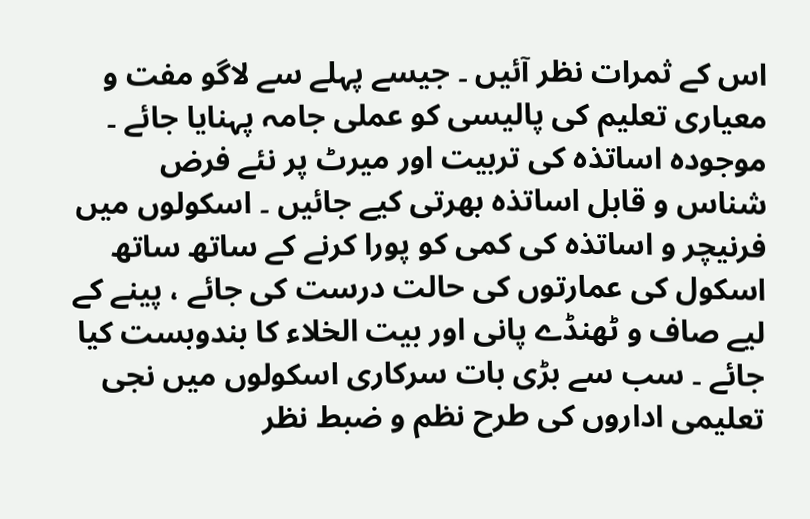اس کے ثمرات نظر آئیں ۔ جیسے پہلے سے لاگو مفت و معیاری تعلیم کی پالیسی کو عملی جامہ پہنایا جائے ۔
موجودہ اساتذہ کی تربیت اور میرٹ پر نئے فرض شناس و قابل اساتذہ بھرتی کیے جائیں ۔ اسکولوں میں فرنیچر و اساتذہ کی کمی کو پورا کرنے کے ساتھ ساتھ اسکول کی عمارتوں کی حالت درست کی جائے ، پینے کے لیے صاف و ٹھنڈے پانی اور بیت الخلاء کا بندوبست کیا جائے ۔ سب سے بڑی بات سرکاری اسکولوں میں نجی تعلیمی اداروں کی طرح نظم و ضبط نظر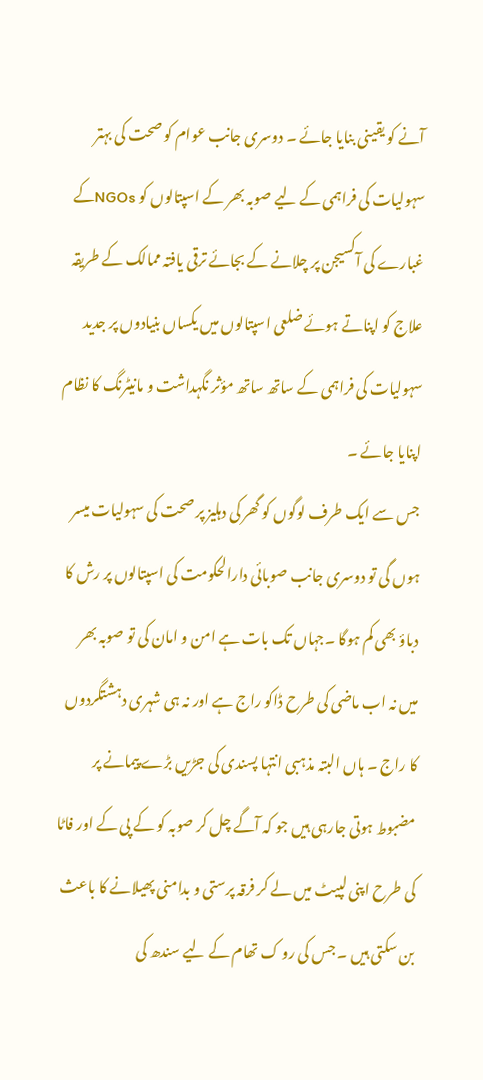آنے کو یقینی بنایا جائے ۔ دوسری جانب عوام کو صحت کی بہتر سہولیات کی فراہمی کے لیے صوبہ بھر کے اسپتالوں کو NGOsکے غبارے کی آکسیجن پر چلانے کے بجائے ترقی یافتہ ممالک کے طریقہ علاج کو اپناتے ہوئے ضلعی اسپتالوں میں یکساں بنیادوں پر جدید سہولیات کی فراہمی کے ساتھ ساتھ مؤثر نگہداشت و مانیٹرنگ کا نظام اپنایا جائے ۔
جس سے ایک طرف لوگوں کو گھر کی دہلیز پر صحت کی سہولیات میسر ہوں گی تو دوسری جانب صوبائی دارالحکومت کی اسپتالوں پر رش کا دباؤ بھی کم ہوگا ۔جہاں تک بات ہے امن و امان کی تو صوبہ بھر میں نہ اب ماضی کی طرح ڈاکو راج ہے اور نہ ہی شہری دہشتگردوں کا راج ۔ ہاں البتہ مذہبی انتہا پسندی کی جڑیں بڑے پیمانے پر مضبوط ہوتی جارہی ہیں جو کہ آگے چل کر صوبہ کو کے پی کے اور فاٹا کی طرح اپنی لپیٹ میں لے کر فرقہ پرستی و بدامنی پھیلانے کا باعث بن سکتی ہیں ۔ جس کی رو ک تھام کے لیے سندھ کی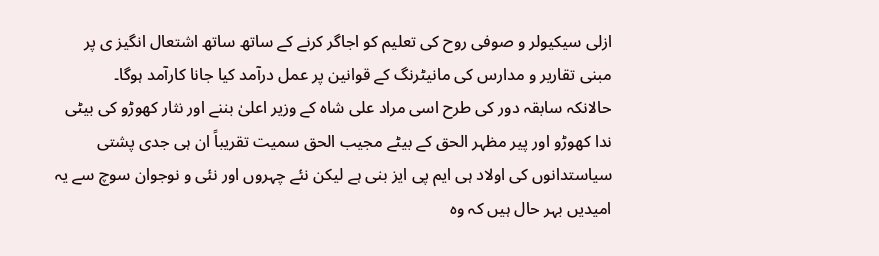ازلی سیکیولر و صوفی روح کی تعلیم کو اجاگر کرنے کے ساتھ ساتھ اشتعال انگیز ی پر مبنی تقاریر و مدارس کی مانیٹرنگ کے قوانین پر عمل درآمد کیا جانا کارآمد ہوگا۔
حالانکہ سابقہ دور کی طرح اسی مراد علی شاہ کے وزیر اعلیٰ بننے اور نثار کھوڑو کی بیٹی ندا کھوڑو اور پیر مظہر الحق کے بیٹے مجیب الحق سمیت تقریباً ان ہی جدی پشتی سیاستدانوں کی اولاد ہی ایم پی ایز بنی ہے لیکن نئے چہروں اور نئی و نوجوان سوچ سے یہ امیدیں بہر حال ہیں کہ وہ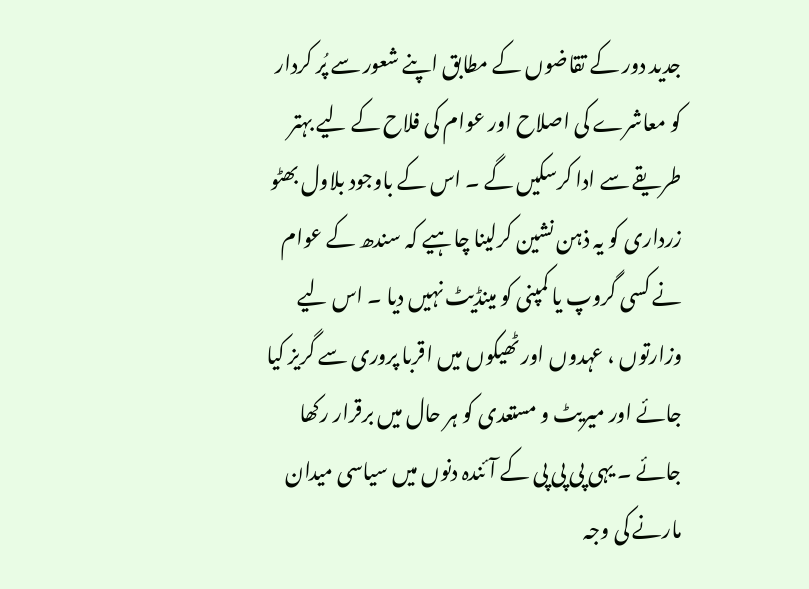جدید دور کے تقاضوں کے مطابق اپنے شعور سے پُر کردار کو معاشرے کی اصلاح اور عوام کی فلاح کے لیے بہتر طریقے سے ادا کرسکیں گے ۔ اس کے باوجود بلاول بھٹو زرداری کو یہ ذہن نشین کرلینا چاہیے کہ سندھ کے عوام نے کسی گروپ یا کمپنی کو مینڈیٹ نہیں دیا ۔ اس لیے وزارتوں ، عہدوں اور ٹھیکوں میں اقربا پروری سے گریز کیا جائے اور میریٹ و مستعدی کو ہر حال میں برقرار رکھا جائے ۔ یہی پی پی پی کے آئندہ دنوں میں سیاسی میدان مارنے کی وجہ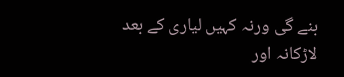بنے گی ورنہ کہیں لیاری کے بعد لاڑکانہ اور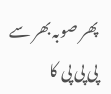پھر صوبہ بھر سے پی پی پی کا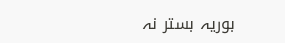بوریہ بستر نہ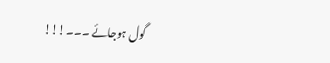گول ہوجائے ۔۔۔!!!